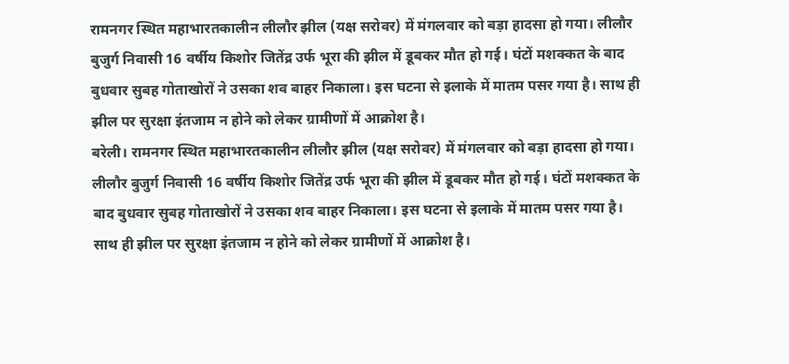रामनगर स्थित महाभारतकालीन लीलौर झील (यक्ष सरोवर) में मंगलवार को बड़ा हादसा हो गया। लीलौर बुजुर्ग निवासी 16 वर्षीय किशोर जितेंद्र उर्फ भूरा की झील में डूबकर मौत हो गई। घंटों मशक्कत के बाद बुधवार सुबह गोताखोरों ने उसका शव बाहर निकाला। इस घटना से इलाके में मातम पसर गया है। साथ ही झील पर सुरक्षा इंतजाम न होने को लेकर ग्रामीणों में आक्रोश है।
बरेली। रामनगर स्थित महाभारतकालीन लीलौर झील (यक्ष सरोवर) में मंगलवार को बड़ा हादसा हो गया। लीलौर बुजुर्ग निवासी 16 वर्षीय किशोर जितेंद्र उर्फ भूरा की झील में डूबकर मौत हो गई। घंटों मशक्कत के बाद बुधवार सुबह गोताखोरों ने उसका शव बाहर निकाला। इस घटना से इलाके में मातम पसर गया है। साथ ही झील पर सुरक्षा इंतजाम न होने को लेकर ग्रामीणों में आक्रोश है।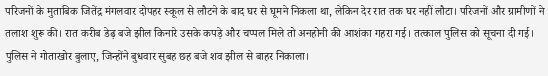परिजनों के मुताबिक जितेंद्र मंगलवार दोपहर स्कूल से लौटने के बाद घर से घूमने निकला था, लेकिन देर रात तक घर नहीं लौटा। परिजनों और ग्रामीणों ने तलाश शुरू की। रात करीब डेढ़ बजे झील किनारे उसके कपड़े और चप्पल मिले तो अनहोनी की आशंका गहरा गई। तत्काल पुलिस को सूचना दी गई। पुलिस ने गोताखोर बुलाए, जिन्होंने बुधवार सुबह छह बजे शव झील से बाहर निकाला।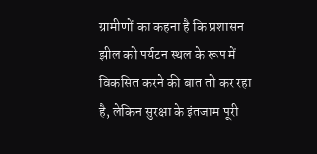ग्रामीणों का कहना है कि प्रशासन झील को पर्यटन स्थल के रूप में विकसित करने की बात तो कर रहा है, लेकिन सुरक्षा के इंतजाम पूरी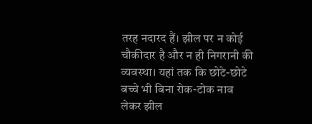तरह नदारद हैं। झील पर न कोई चौकीदार है और न ही निगरानी की व्यवस्था। यहां तक कि छोटे-छोटे बच्चे भी बिना रोक-टोक नाव लेकर झील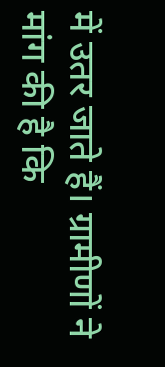में उतर जाते हैं। ग्रामीणों ने मांग की है कि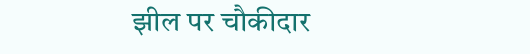झील पर चौकीदार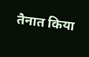तैनात किया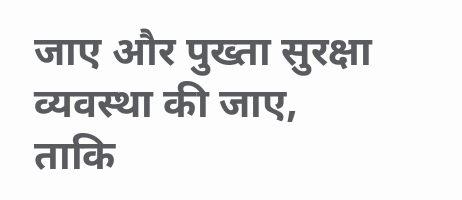जाए और पुख्ता सुरक्षा व्यवस्था की जाए, ताकि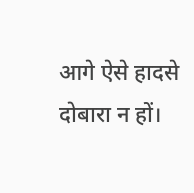आगे ऐसे हादसे दोबारा न हों।